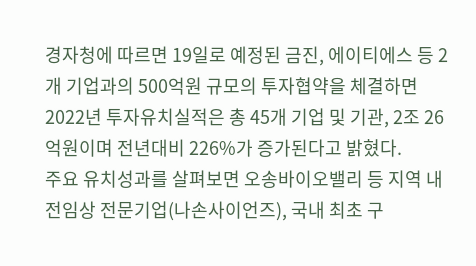경자청에 따르면 19일로 예정된 금진, 에이티에스 등 2개 기업과의 500억원 규모의 투자협약을 체결하면 2022년 투자유치실적은 총 45개 기업 및 기관, 2조 26억원이며 전년대비 226%가 증가된다고 밝혔다.
주요 유치성과를 살펴보면 오송바이오밸리 등 지역 내 전임상 전문기업(나손사이언즈), 국내 최초 구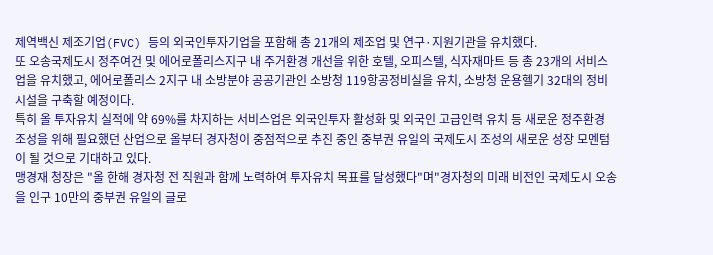제역백신 제조기업(FVC) 등의 외국인투자기업을 포함해 총 21개의 제조업 및 연구·지원기관을 유치했다.
또 오송국제도시 정주여건 및 에어로폴리스지구 내 주거환경 개선을 위한 호텔, 오피스텔, 식자재마트 등 총 23개의 서비스업을 유치했고, 에어로폴리스 2지구 내 소방분야 공공기관인 소방청 119항공정비실을 유치, 소방청 운용헬기 32대의 정비시설을 구축할 예정이다.
특히 올 투자유치 실적에 약 69%를 차지하는 서비스업은 외국인투자 활성화 및 외국인 고급인력 유치 등 새로운 정주환경 조성을 위해 필요했던 산업으로 올부터 경자청이 중점적으로 추진 중인 중부권 유일의 국제도시 조성의 새로운 성장 모멘텀이 될 것으로 기대하고 있다.
맹경재 청장은 "올 한해 경자청 전 직원과 함께 노력하여 투자유치 목표를 달성했다"며"경자청의 미래 비전인 국제도시 오송을 인구 10만의 중부권 유일의 글로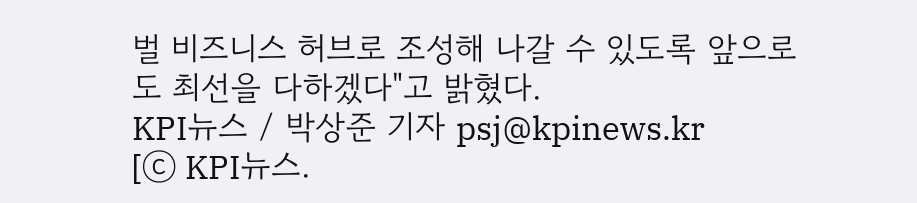벌 비즈니스 허브로 조성해 나갈 수 있도록 앞으로도 최선을 다하겠다"고 밝혔다.
KPI뉴스 / 박상준 기자 psj@kpinews.kr
[ⓒ KPI뉴스.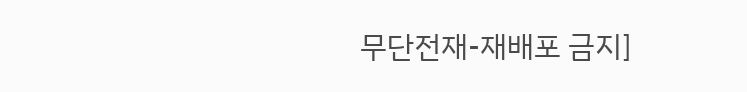무단전재-재배포 금지]